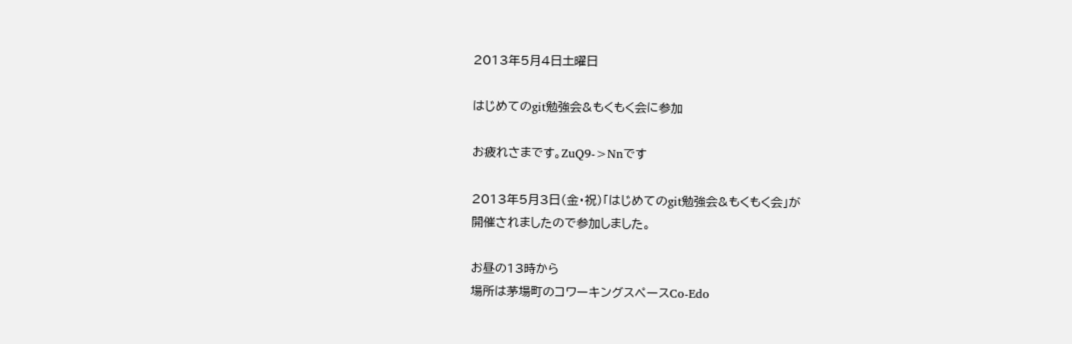2013年5月4日土曜日

はじめてのgit勉強会&もくもく会に参加

お疲れさまです。ZuQ9->Nnです

2013年5月3日(金・祝)「はじめてのgit勉強会&もくもく会」が
開催されましたので参加しました。

お昼の13時から
場所は茅場町のコワーキングスペースCo-Edo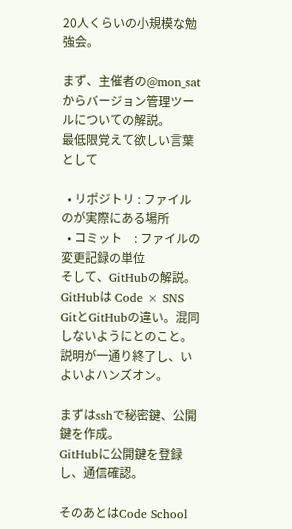20人くらいの小規模な勉強会。

まず、主催者の@mon_satからバージョン管理ツールについての解説。
最低限覚えて欲しい言葉として

  • リポジトリ : ファイルのが実際にある場所
  • コミット    : ファイルの変更記録の単位
そして、GitHubの解説。GitHubは Code × SNS
GitとGitHubの違い。混同しないようにとのこと。
説明が一通り終了し、いよいよハンズオン。

まずはsshで秘密鍵、公開鍵を作成。
GitHubに公開鍵を登録し、通信確認。

そのあとはCode School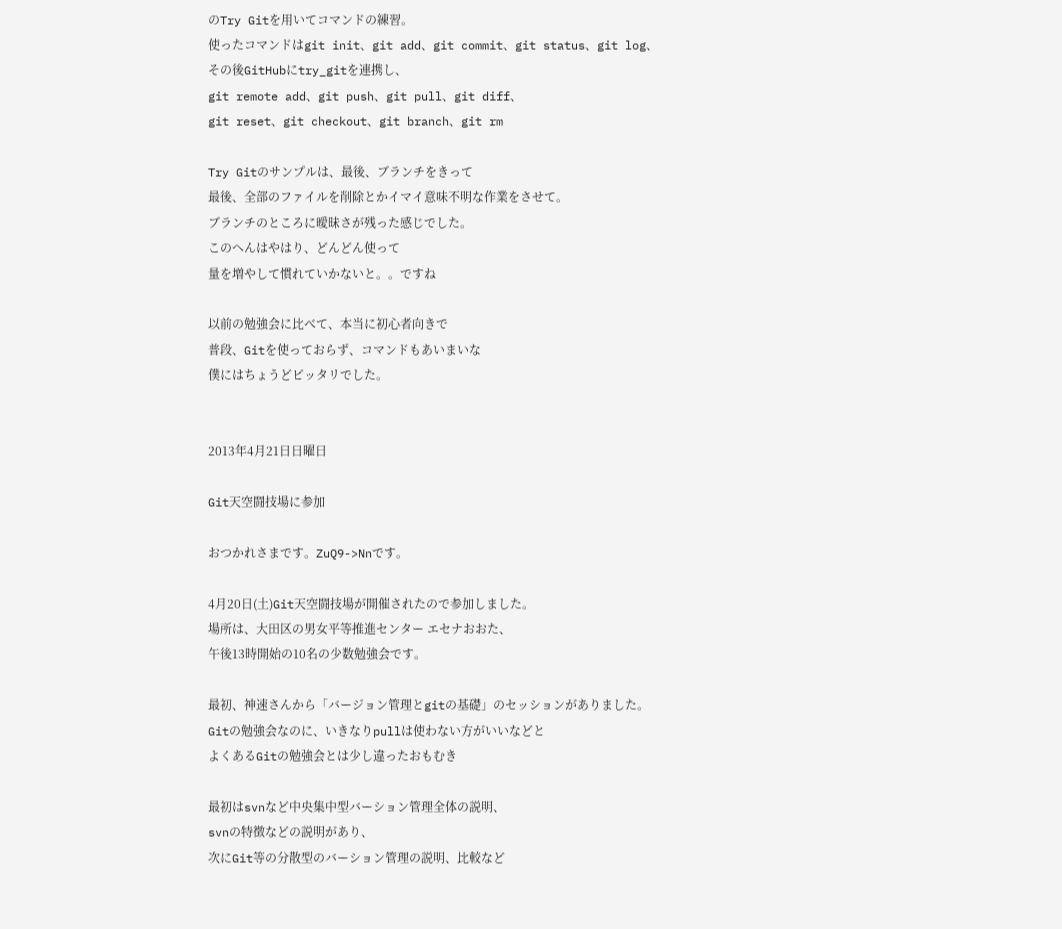のTry Gitを用いてコマンドの練習。
使ったコマンドはgit init、git add、git commit、git status、git log、
その後GitHubにtry_gitを連携し、
git remote add、git push、git pull、git diff、
git reset、git checkout、git branch、git rm

Try Gitのサンプルは、最後、ブランチをきって
最後、全部のファイルを削除とかイマイ意味不明な作業をさせて。
ブランチのところに曖昧さが残った感じでした。
このへんはやはり、どんどん使って
量を増やして慣れていかないと。。ですね

以前の勉強会に比べて、本当に初心者向きで
普段、Gitを使っておらず、コマンドもあいまいな
僕にはちょうどピッタリでした。


2013年4月21日日曜日

Git天空闘技場に参加

おつかれさまです。ZuQ9->Nnです。

4月20日(土)Git天空闘技場が開催されたので参加しました。
場所は、大田区の男女平等推進センター エセナおおた、
午後13時開始の10名の少数勉強会です。

最初、神速さんから「バージョン管理とgitの基礎」のセッションがありました。
Gitの勉強会なのに、いきなりpullは使わない方がいいなどと
よくあるGitの勉強会とは少し違ったおもむき

最初はsvnなど中央集中型バーション管理全体の説明、
svnの特徴などの説明があり、
次にGit等の分散型のバーション管理の説明、比較など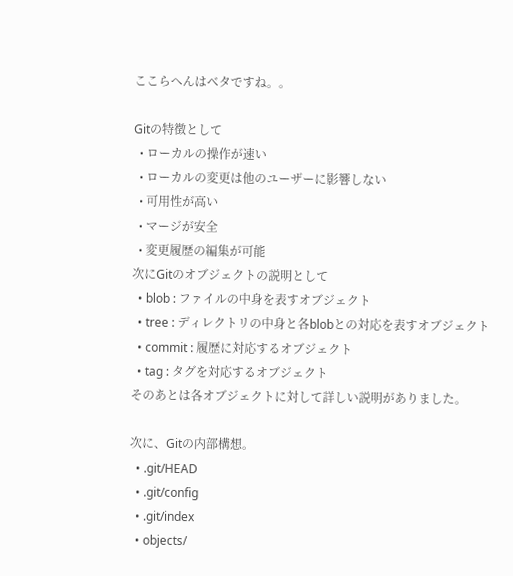ここらへんはベタですね。。

Gitの特徴として
  • ローカルの操作が速い
  • ローカルの変更は他のユーザーに影響しない
  • 可用性が高い
  • マージが安全
  • 変更履歴の編集が可能
次にGitのオブジェクトの説明として
  • blob : ファイルの中身を表すオブジェクト
  • tree : ディレクトリの中身と各blobとの対応を表すオブジェクト
  • commit : 履歴に対応するオブジェクト
  • tag : タグを対応するオブジェクト
そのあとは各オブジェクトに対して詳しい説明がありました。

次に、Gitの内部構想。
  • .git/HEAD
  • .git/config
  • .git/index
  • objects/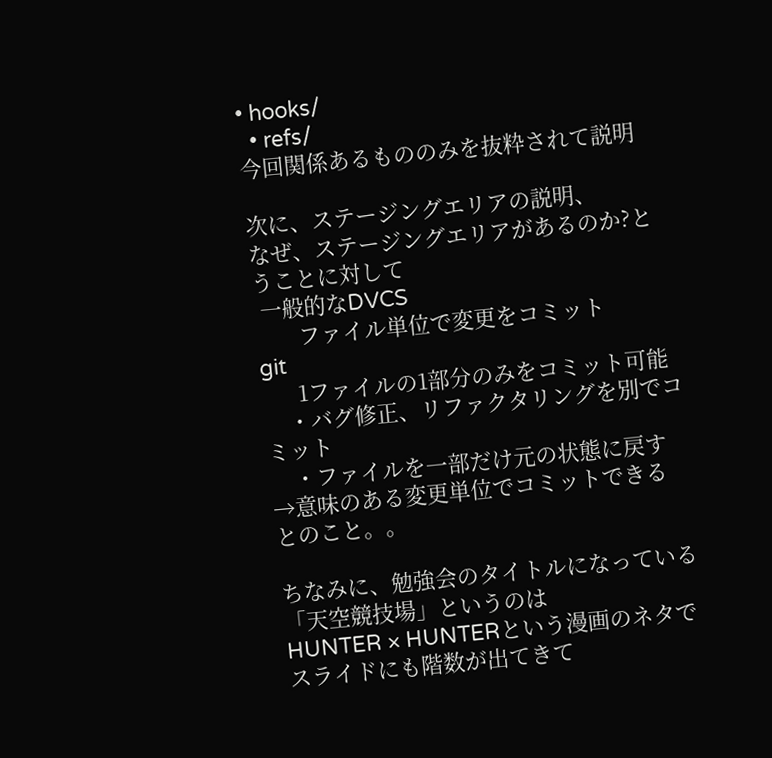• hooks/
  • refs/
今回関係あるもののみを抜粋されて説明

次に、ステージングエリアの説明、
なぜ、ステージングエリアがあるのか?とうことに対して
 一般的なDVCS
       ファイル単位で変更をコミット
git
      1ファイルの1部分のみをコミット可能
    ・バグ修正、リファクタリングを別でコミット
    ・ファイルを一部だけ元の状態に戻す
→意味のある変更単位でコミットできる
とのこと。。

ちなみに、勉強会のタイトルになっている「天空競技場」というのは
HUNTER × HUNTERという漫画のネタで
スライドにも階数が出てきて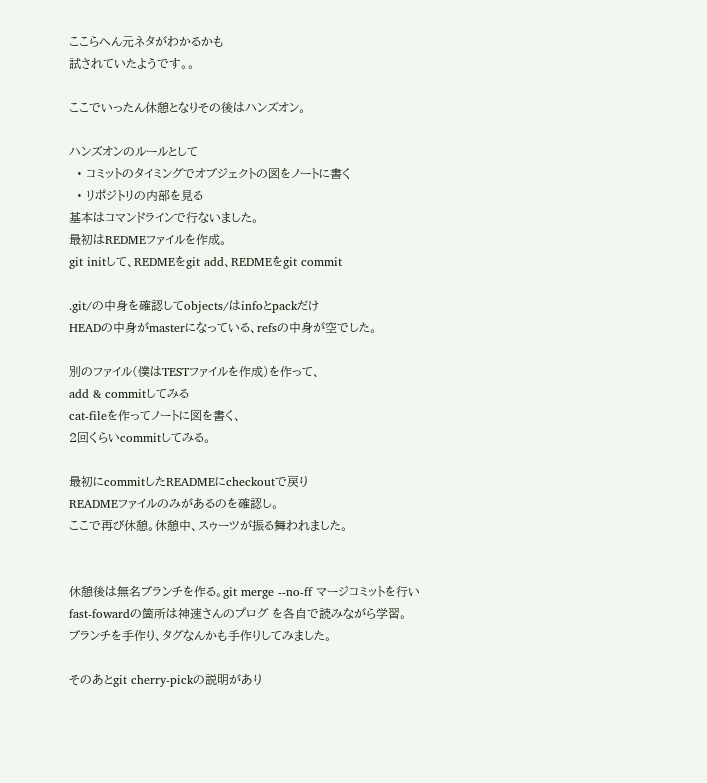ここらへん元ネタがわかるかも
試されていたようです。。

ここでいったん休憩となりその後はハンズオン。

ハンズオンのルールとして
  • コミットのタイミングでオブジェクトの図をノートに書く
  • リポジトリの内部を見る
基本はコマンドラインで行ないました。
最初はREDMEファイルを作成。
git initして、REDMEをgit add、REDMEをgit commit

.git/の中身を確認してobjects/はinfoとpackだけ
HEADの中身がmasterになっている、refsの中身が空でした。

別のファイル(僕はTESTファイルを作成)を作って、
add & commitしてみる
cat-fileを作ってノートに図を書く、
2回くらいcommitしてみる。

最初にcommitしたREADMEにcheckoutで戻り
READMEファイルのみがあるのを確認し。
ここで再び休憩。休憩中、スゥーツが振る舞われました。


休憩後は無名ブランチを作る。git merge --no-ff マージコミットを行い
fast-fowardの箇所は神速さんのプログ を各自で読みながら学習。
ブランチを手作り、タグなんかも手作りしてみました。

そのあとgit cherry-pickの説明があり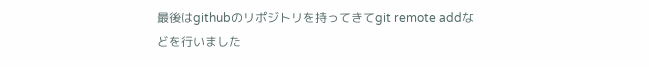最後はgithubのリポジトリを持ってきてgit remote addなどを行いました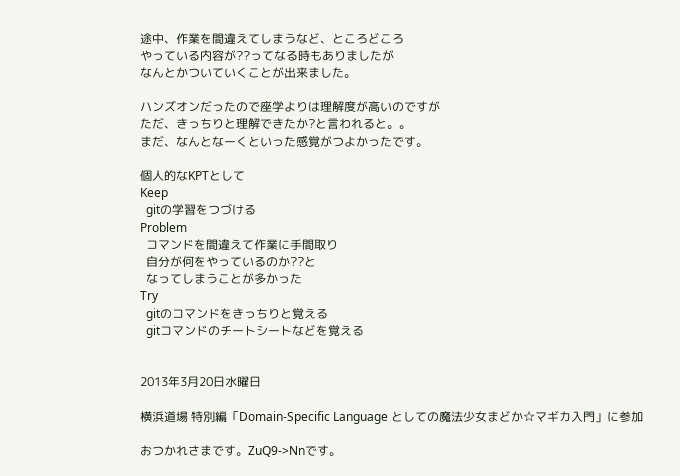途中、作業を間違えてしまうなど、ところどころ
やっている内容が??ってなる時もありましたが
なんとかついていくことが出来ました。

ハンズオンだったので座学よりは理解度が高いのですが
ただ、きっちりと理解できたか?と言われると。。
まだ、なんとなーくといった感覚がつよかったです。

個人的なKPTとして
Keep
  gitの学習をつづける
Problem
  コマンドを間違えて作業に手間取り
  自分が何をやっているのか??と
  なってしまうことが多かった
Try
  gitのコマンドをきっちりと覚える
  gitコマンドのチートシートなどを覚える


2013年3月20日水曜日

横浜道場 特別編「Domain-Specific Language としての魔法少女まどか☆マギカ入門」に参加

おつかれさまです。ZuQ9->Nnです。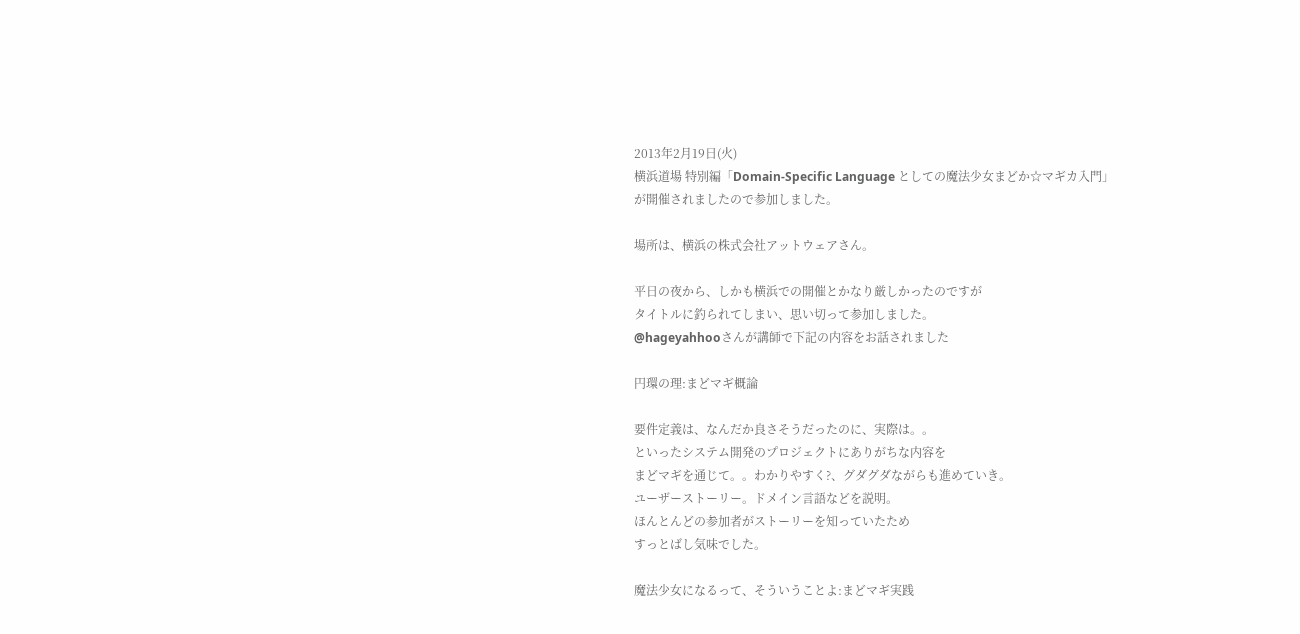2013年2月19日(火)
横浜道場 特別編「Domain-Specific Language としての魔法少女まどか☆マギカ入門」
が開催されましたので参加しました。

場所は、横浜の株式会社アットウェアさん。

平日の夜から、しかも横浜での開催とかなり厳しかったのですが
タイトルに釣られてしまい、思い切って参加しました。
@hageyahhooさんが講師で下記の内容をお話されました

円環の理:まどマギ概論

要件定義は、なんだか良さそうだったのに、実際は。。
といったシステム開発のプロジェクトにありがちな内容を
まどマギを通じて。。わかりやすく?、グダグダながらも進めていき。
ユーザーストーリー。ドメイン言語などを説明。
ほんとんどの参加者がストーリーを知っていたため
すっとばし気味でした。

魔法少女になるって、そういうことよ:まどマギ実践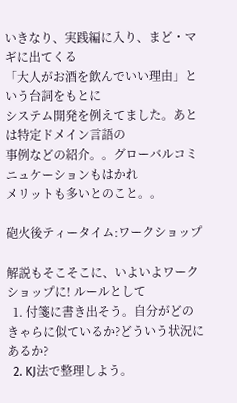いきなり、実践編に入り、まど・マギに出てくる
「大人がお酒を飲んでいい理由」という台詞をもとに
システム開発を例えてました。あとは特定ドメイン言語の
事例などの紹介。。グローバルコミニュケーションもはかれ
メリットも多いとのこと。。

砲火後ティータイム:ワークショップ

解説もそこそこに、いよいよワークショップに! ルールとして
  1. 付箋に書き出そう。自分がどのきゃらに似ているか?どういう状況にあるか?
  2. KJ法で整理しよう。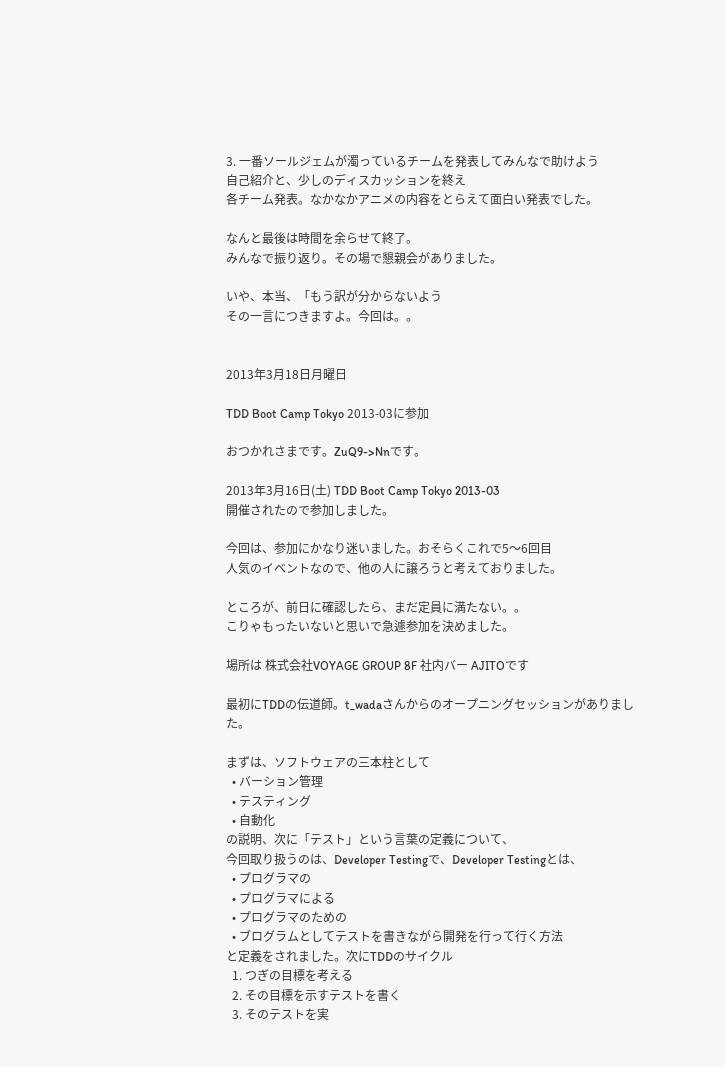3. 一番ソールジェムが濁っているチームを発表してみんなで助けよう
自己紹介と、少しのディスカッションを終え
各チーム発表。なかなかアニメの内容をとらえて面白い発表でした。

なんと最後は時間を余らせて終了。
みんなで振り返り。その場で懇親会がありました。

いや、本当、「もう訳が分からないよう
その一言につきますよ。今回は。。


2013年3月18日月曜日

TDD Boot Camp Tokyo 2013-03に参加

おつかれさまです。ZuQ9->Nnです。

2013年3月16日(土) TDD Boot Camp Tokyo 2013-03
開催されたので参加しました。

今回は、参加にかなり迷いました。おそらくこれで5〜6回目
人気のイベントなので、他の人に譲ろうと考えておりました。

ところが、前日に確認したら、まだ定員に満たない。。
こりゃもったいないと思いで急遽参加を決めました。

場所は 株式会社VOYAGE GROUP 8F 社内バー AJITOです

最初にTDDの伝道師。t_wadaさんからのオープニングセッションがありました。

まずは、ソフトウェアの三本柱として
  • バーション管理
  • テスティング
  • 自動化
の説明、次に「テスト」という言葉の定義について、
今回取り扱うのは、Developer Testingで、Developer Testingとは、
  • プログラマの
  • プログラマによる
  • プログラマのための
  • ブログラムとしてテストを書きながら開発を行って行く方法
と定義をされました。次にTDDのサイクル
  1. つぎの目標を考える
  2. その目標を示すテストを書く
  3. そのテストを実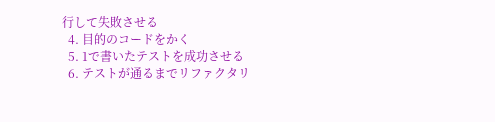行して失敗させる
  4. 目的のコードをかく
  5. 1で書いたテストを成功させる
  6. テストが通るまでリファクタリ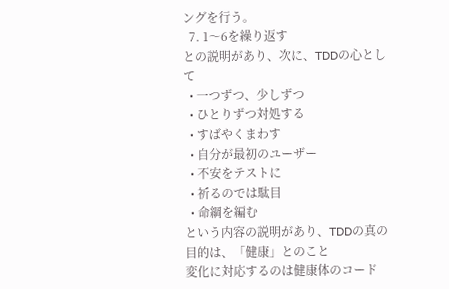ングを行う。
  7. 1〜6を繰り返す
との説明があり、次に、TDDの心として
  • 一つずつ、少しずつ
  • ひとりずつ対処する
  • すばやくまわす
  • 自分が最初のユーザー
  • 不安をテストに
  • 祈るのでは駄目
  • 命綱を編む
という内容の説明があり、TDDの真の目的は、「健康」とのこと
変化に対応するのは健康体のコード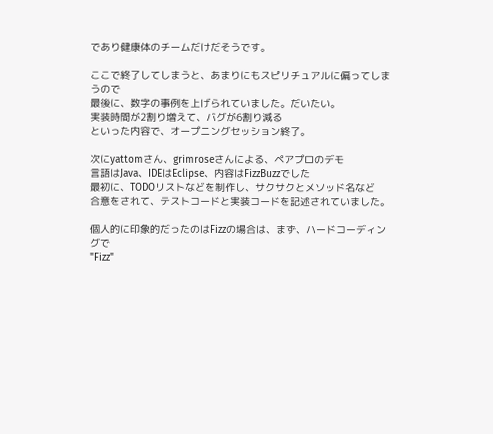であり健康体のチームだけだそうです。

ここで終了してしまうと、あまりにもスピリチュアルに偏ってしまうので
最後に、数字の事例を上げられていました。だいたい。
実装時間が2割り増えて、バグが6割り減る
といった内容で、オープニングセッション終了。

次にyattomさん、grimroseさんによる、ペアプロのデモ
言語はJava、IDEはEclipse、内容はFizzBuzzでした
最初に、TODOリストなどを制作し、サクサクとメソッド名など
合意をされて、テストコードと実装コードを記述されていました。

個人的に印象的だったのはFizzの場合は、まず、ハードコーディングで
"Fizz"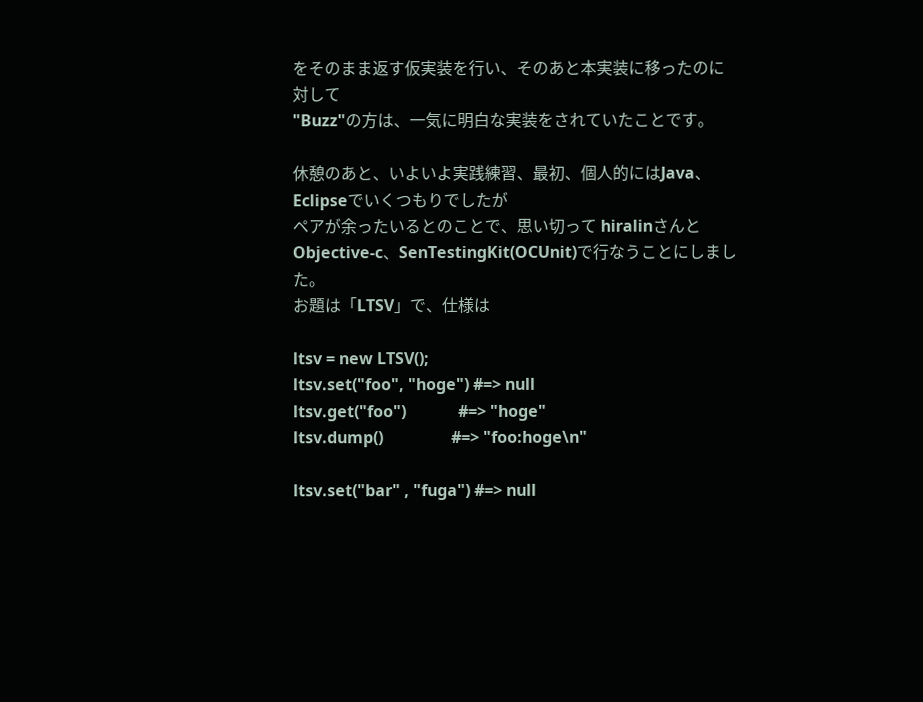をそのまま返す仮実装を行い、そのあと本実装に移ったのに対して
"Buzz"の方は、一気に明白な実装をされていたことです。

休憩のあと、いよいよ実践練習、最初、個人的にはJava、Eclipseでいくつもりでしたが
ペアが余ったいるとのことで、思い切って hiralinさんと
Objective-c、SenTestingKit(OCUnit)で行なうことにしました。
お題は「LTSV」で、仕様は

ltsv = new LTSV();
ltsv.set("foo", "hoge") #=> null
ltsv.get("foo")             #=> "hoge"
ltsv.dump()                 #=> "foo:hoge\n"

ltsv.set("bar" , "fuga") #=> null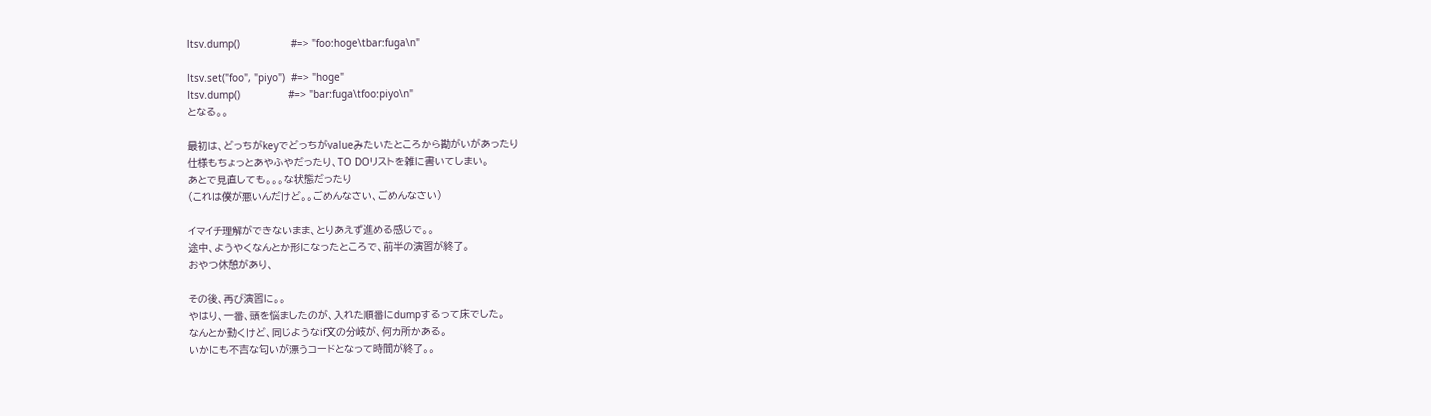ltsv.dump()                 #=> "foo:hoge\tbar:fuga\n"

ltsv.set("foo", "piyo")  #=> "hoge"
ltsv.dump()                #=> "bar:fuga\tfoo:piyo\n"
となる。。

最初は、どっちがkeyでどっちがvalueみたいたところから勘がいがあったり
仕様もちょっとあやふやだったり、TO DOリストを雑に書いてしまい。
あとで見直しても。。。な状態だったり
(これは僕が悪いんだけど。。ごめんなさい、ごめんなさい)

イマイチ理解ができないまま、とりあえず進める感じで。。
途中、ようやくなんとか形になったところで、前半の演習が終了。
おやつ休憩があり、

その後、再び演習に。。
やはり、一番、頭を悩ましたのが、入れた順番にdumpするって床でした。
なんとか動くけど、同じようなif文の分岐が、何カ所かある。
いかにも不吉な匂いが漂うコードとなって時間が終了。。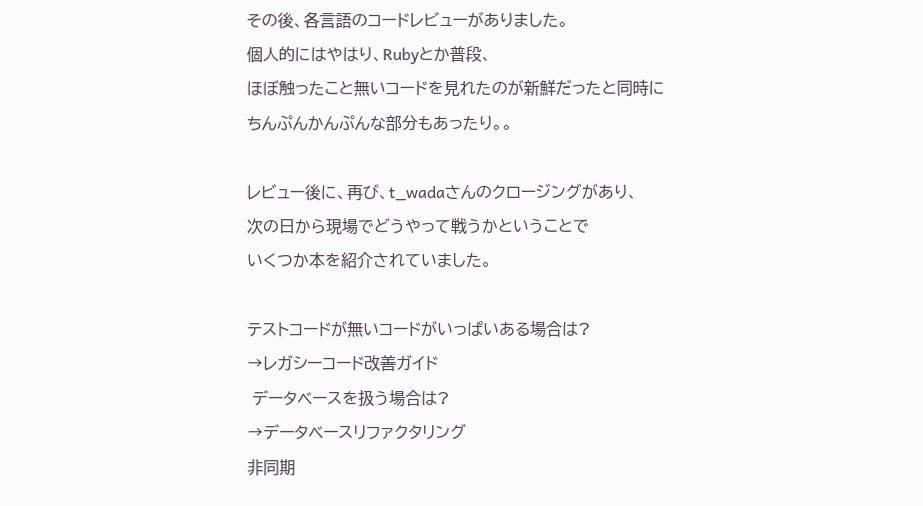その後、各言語のコードレビューがありました。
個人的にはやはり、Rubyとか普段、
ほぼ触ったこと無いコードを見れたのが新鮮だったと同時に
ちんぷんかんぷんな部分もあったり。。

レビュー後に、再び、t_wadaさんのクロージングがあり、
次の日から現場でどうやって戦うかということで
いくつか本を紹介されていました。

テストコードが無いコードがいっぱいある場合は?
→レガシーコード改善ガイド
 データベースを扱う場合は?
→データベースリファクタリング
非同期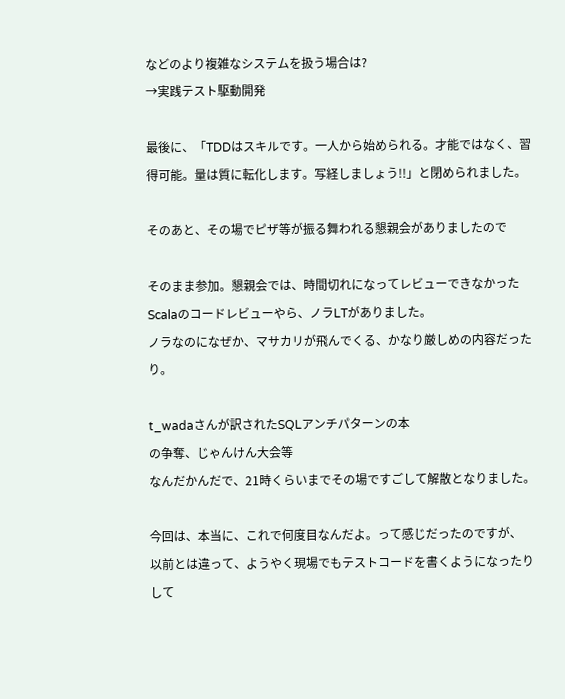などのより複雑なシステムを扱う場合は?
→実践テスト駆動開発

最後に、「TDDはスキルです。一人から始められる。才能ではなく、習得可能。量は質に転化します。写経しましょう!!」と閉められました。

そのあと、その場でピザ等が振る舞われる懇親会がありましたので

そのまま参加。懇親会では、時間切れになってレビューできなかった
Scalaのコードレビューやら、ノラLTがありました。
ノラなのになぜか、マサカリが飛んでくる、かなり厳しめの内容だったり。

t_wadaさんが訳されたSQLアンチパターンの本
の争奪、じゃんけん大会等
なんだかんだで、21時くらいまでその場ですごして解散となりました。

今回は、本当に、これで何度目なんだよ。って感じだったのですが、
以前とは違って、ようやく現場でもテストコードを書くようになったりして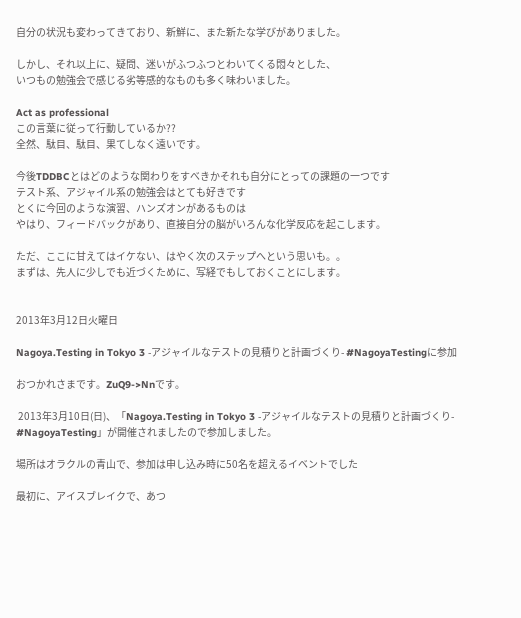自分の状況も変わってきており、新鮮に、また新たな学びがありました。

しかし、それ以上に、疑問、迷いがふつふつとわいてくる悶々とした、
いつもの勉強会で感じる劣等感的なものも多く味わいました。

Act as professional
この言葉に従って行動しているか??
全然、駄目、駄目、果てしなく遠いです。

今後TDDBCとはどのような関わりをすべきかそれも自分にとっての課題の一つです
テスト系、アジャイル系の勉強会はとても好きです
とくに今回のような演習、ハンズオンがあるものは
やはり、フィードバックがあり、直接自分の脳がいろんな化学反応を起こします。

ただ、ここに甘えてはイケない、はやく次のステップへという思いも。。
まずは、先人に少しでも近づくために、写経でもしておくことにします。


2013年3月12日火曜日

Nagoya.Testing in Tokyo 3 -アジャイルなテストの見積りと計画づくり- #NagoyaTestingに参加

おつかれさまです。ZuQ9->Nnです。

 2013年3月10日(日)、「Nagoya.Testing in Tokyo 3 -アジャイルなテストの見積りと計画づくり- #NagoyaTesting」が開催されましたので参加しました。

場所はオラクルの青山で、参加は申し込み時に50名を超えるイベントでした

最初に、アイスブレイクで、あつ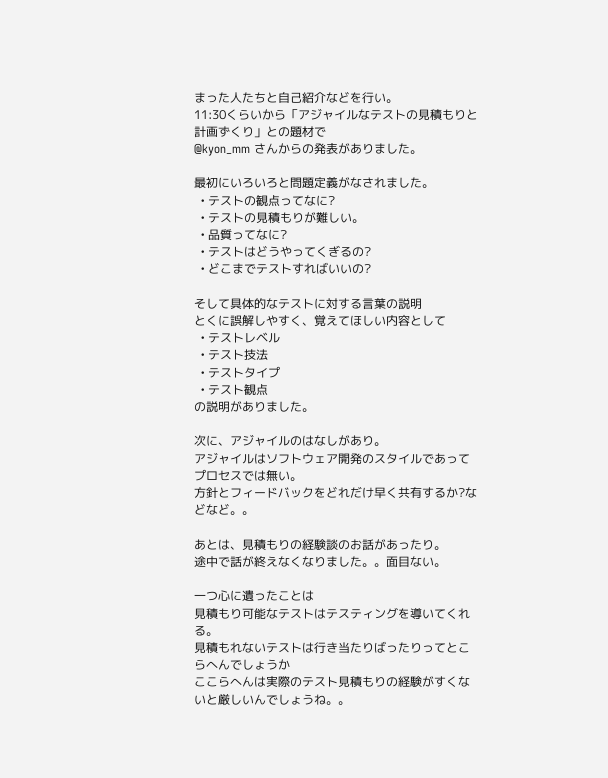まった人たちと自己紹介などを行い。
11:30くらいから「アジャイルなテストの見積もりと計画ずくり」との題材で
@kyon_mm さんからの発表がありました。

最初にいろいろと問題定義がなされました。
  • テストの観点ってなに?
  • テストの見積もりが難しい。
  • 品質ってなに?
  • テストはどうやってくぎるの?
  • どこまでテストすればいいの?

そして具体的なテストに対する言葉の説明
とくに誤解しやすく、覚えてほしい内容として
  • テストレベル
  • テスト技法
  • テストタイプ
  • テスト観点
の説明がありました。

次に、アジャイルのはなしがあり。
アジャイルはソフトウェア開発のスタイルであってプロセスでは無い。
方針とフィードバックをどれだけ早く共有するか?などなど。。

あとは、見積もりの経験談のお話があったり。
途中で話が終えなくなりました。。面目ない。

一つ心に遺ったことは
見積もり可能なテストはテスティングを導いてくれる。
見積もれないテストは行き当たりばったりってとこらへんでしょうか
ここらへんは実際のテスト見積もりの経験がすくないと厳しいんでしょうね。。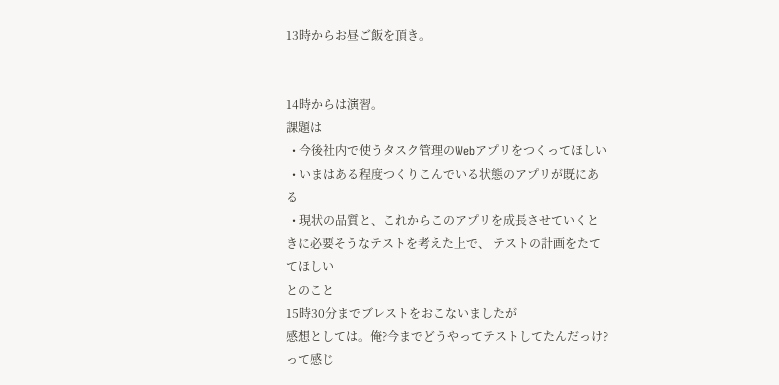13時からお昼ご飯を頂き。


14時からは演習。
課題は
  • 今後社内で使うタスク管理のWebアプリをつくってほしい
  • いまはある程度つくりこんでいる状態のアプリが既にある
  • 現状の品質と、これからこのアプリを成長させていくときに必要そうなテストを考えた上で、 テストの計画をたててほしい
とのこと
15時30分までブレストをおこないましたが
感想としては。俺?今までどうやってテストしてたんだっけ?って感じ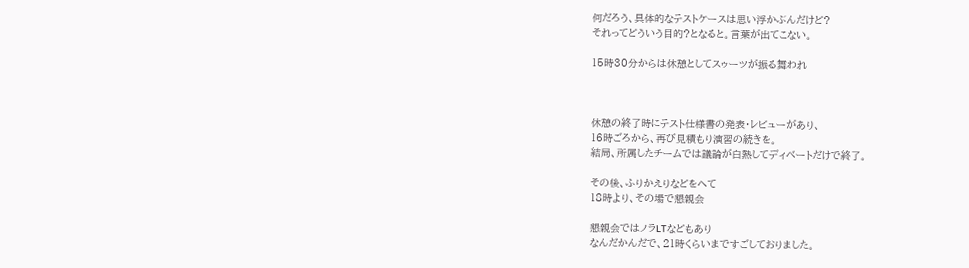何だろう、具体的なテストケースは思い浮かぶんだけど?
それってどういう目的?となると。言葉が出てこない。

15時30分からは休憩としてスゥーツが振る舞われ



休憩の終了時にテスト仕様書の発表・レビューがあり、
16時ごろから、再び見積もり演習の続きを。
結局、所属したチームでは議論が白熱してディベートだけで終了。

その後、ふりかえりなどをへて
18時より、その場で懇親会

懇親会ではノラLTなどもあり
なんだかんだで、21時くらいまですごしておりました。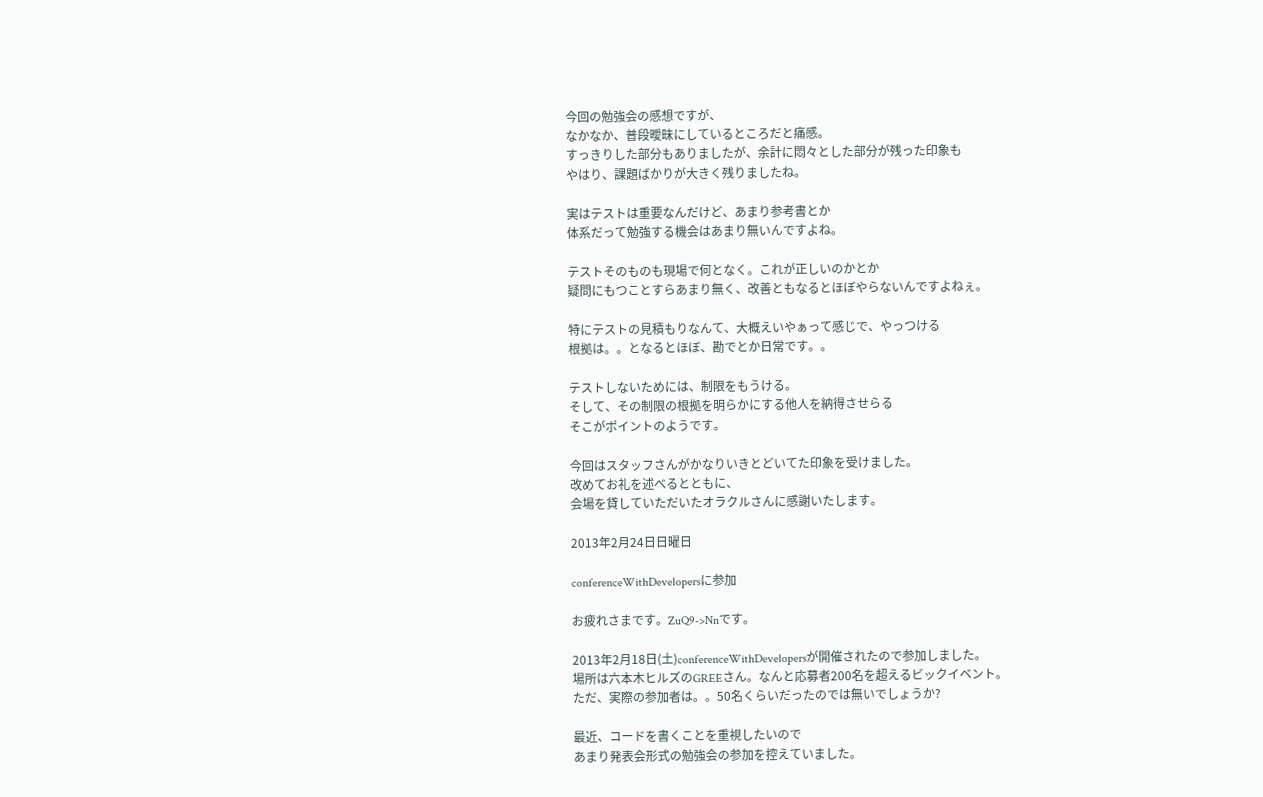今回の勉強会の感想ですが、
なかなか、普段曖昧にしているところだと痛感。
すっきりした部分もありましたが、余計に悶々とした部分が残った印象も
やはり、課題ばかりが大きく残りましたね。

実はテストは重要なんだけど、あまり参考書とか
体系だって勉強する機会はあまり無いんですよね。

テストそのものも現場で何となく。これが正しいのかとか
疑問にもつことすらあまり無く、改善ともなるとほぼやらないんですよねぇ。

特にテストの見積もりなんて、大概えいやぁって感じで、やっつける
根拠は。。となるとほぼ、勘でとか日常です。。

テストしないためには、制限をもうける。
そして、その制限の根拠を明らかにする他人を納得させらる
そこがポイントのようです。

今回はスタッフさんがかなりいきとどいてた印象を受けました。
改めてお礼を述べるとともに、
会場を貸していただいたオラクルさんに感謝いたします。

2013年2月24日日曜日

conferenceWithDevelopersに参加

お疲れさまです。ZuQ9->Nnです。

2013年2月18日(土)conferenceWithDevelopersが開催されたので参加しました。
場所は六本木ヒルズのGREEさん。なんと応募者200名を超えるビックイベント。
ただ、実際の参加者は。。50名くらいだったのでは無いでしょうか?

最近、コードを書くことを重視したいので
あまり発表会形式の勉強会の参加を控えていました。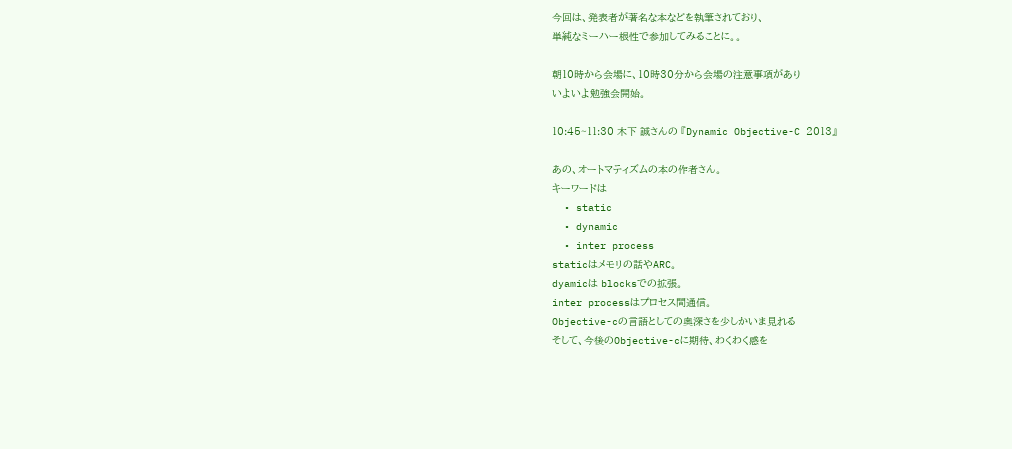今回は、発表者が著名な本などを執筆されており、
単純なミーハー根性で参加してみることに。。

朝10時から会場に、10時30分から会場の注意事項があり
いよいよ勉強会開始。

10:45~11:30 木下 誠さんの 『Dynamic Objective-C 2013』

あの、オートマティズムの本の作者さん。
キーワードは
  • static
  • dynamic
  • inter process
staticはメモリの話やARC。
dyamicは blocksでの拡張。
inter processはプロセス間通信。
Objective-cの言語としての奥深さを少しかいま見れる
そして、今後のObjective-cに期待、わくわく感を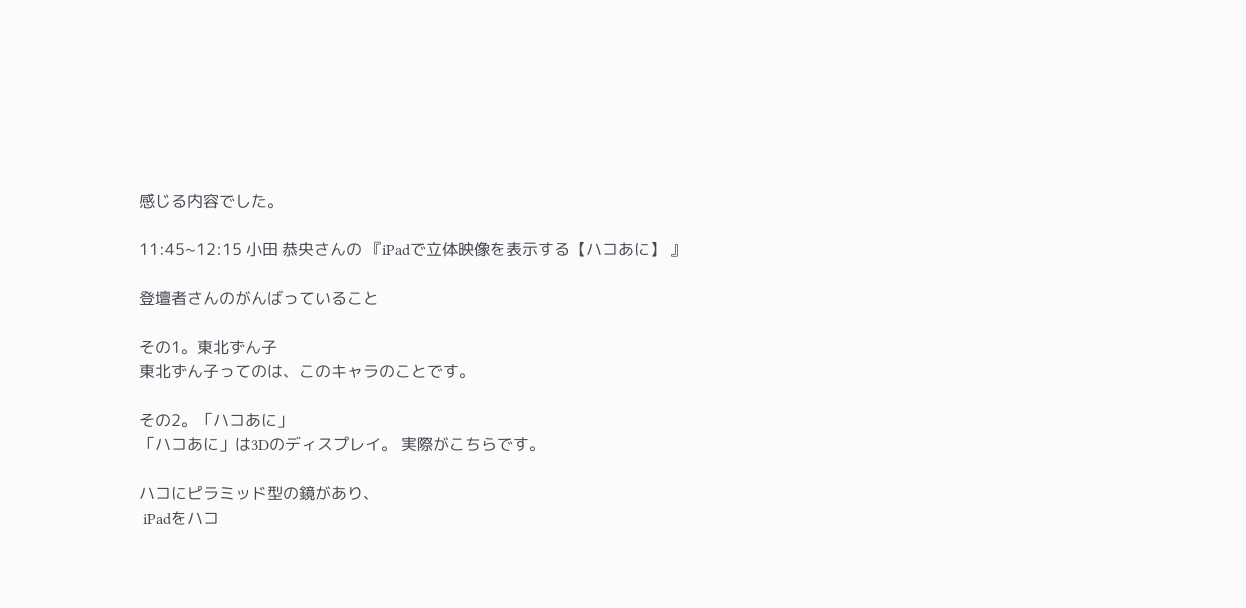感じる内容でした。

11:45~12:15 小田 恭央さんの 『iPadで立体映像を表示する【ハコあに】 』

登壇者さんのがんばっていること

その1。東北ずん子
東北ずん子ってのは、このキャラのことです。

その2。「ハコあに」
「ハコあに」は3Dのディスプレイ。 実際がこちらです。

ハコにピラミッド型の鏡があり、
 iPadをハコ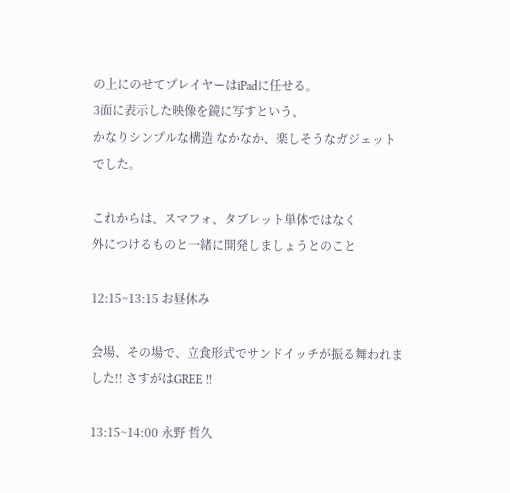の上にのせてプレイヤーはiPadに任せる。
3面に表示した映像を鏡に写すという、
かなりシンプルな構造 なかなか、楽しそうなガジェットでした。

これからは、スマフォ、タブレット単体ではなく
外につけるものと一緒に開発しましょうとのこと

12:15~13:15 お昼休み

会場、その場で、立食形式でサンドイッチが振る舞われました!! さすがはGREE !!

13:15~14:00 永野 哲久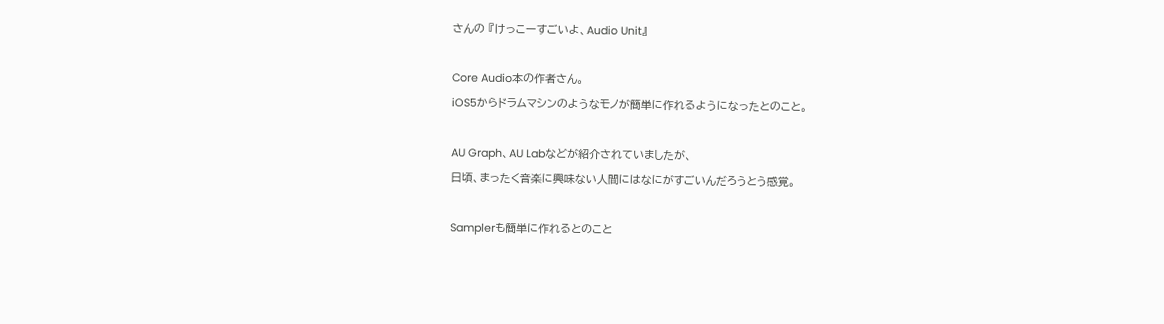さんの 『けっこーすごいよ、Audio Unit』

Core Audio本の作者さん。
iOS5からドラムマシンのようなモノが簡単に作れるようになったとのこと。

AU Graph、AU Labなどが紹介されていましたが、
日頃、まったく音楽に興味ない人間にはなにがすごいんだろうとう感覚。

Samplerも簡単に作れるとのこと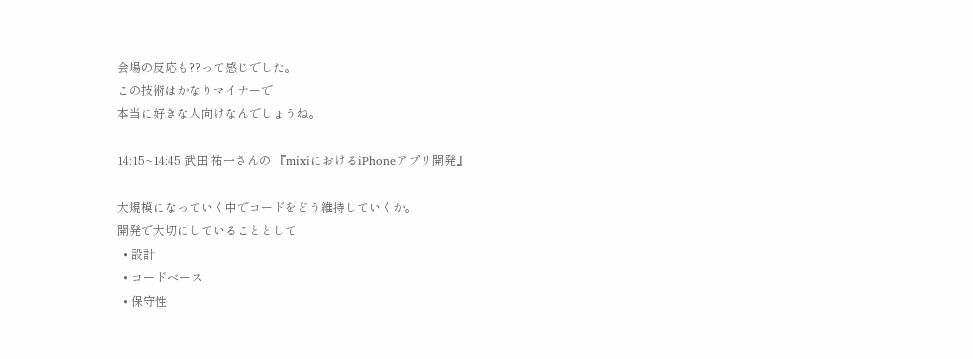会場の反応も??って感じでした。
この技術はかなりマイナーで
本当に好きな人向けなんでしょうね。

14:15~14:45 武田 祐一さんの 『mixiにおけるiPhoneアプリ開発』

大規模になっていく中でコードをどう維持していくか。
開発で大切にしていることとして
  • 設計
  • コードベース
  • 保守性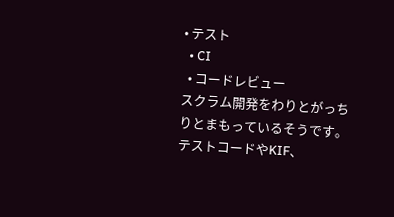• テスト
  • CI
  • コードレビュー
スクラム開発をわりとがっちりとまもっているそうです。
テストコードやKIF、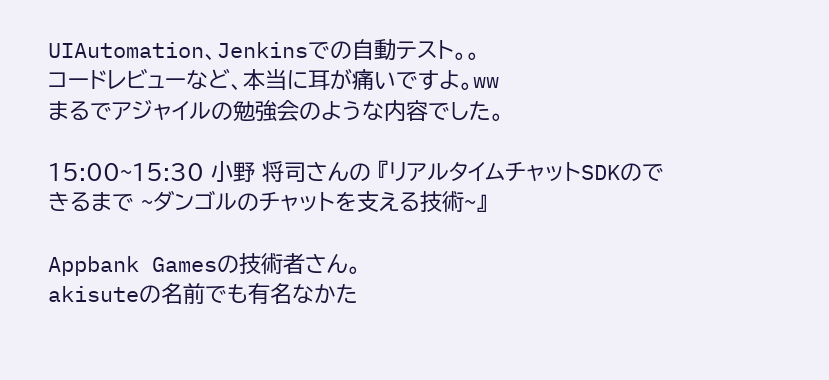UIAutomation、Jenkinsでの自動テスト。。
コードレビューなど、本当に耳が痛いですよ。ww
まるでアジャイルの勉強会のような内容でした。

15:00~15:30 小野 将司さんの 『リアルタイムチャットSDKのできるまで ~ダンゴルのチャットを支える技術~』

Appbank Gamesの技術者さん。
akisuteの名前でも有名なかた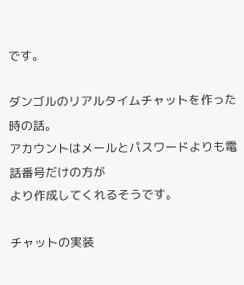です。

ダンゴルのリアルタイムチャットを作った時の話。
アカウントはメールとパスワードよりも電話番号だけの方が
より作成してくれるそうです。

チャットの実装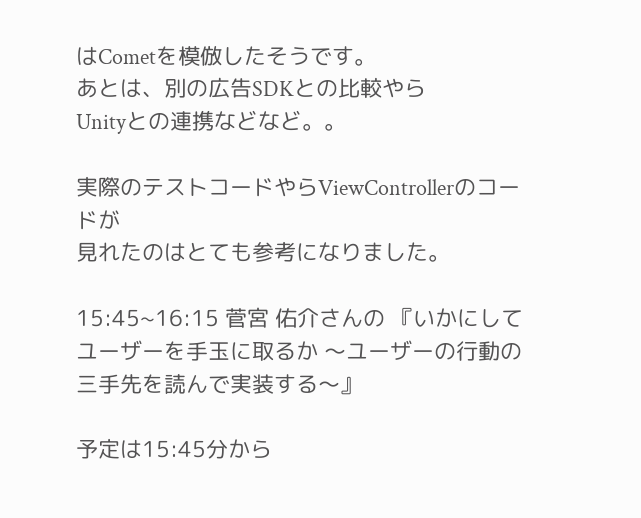はCometを模倣したそうです。
あとは、別の広告SDKとの比較やら
Unityとの連携などなど。。

実際のテストコードやらViewControllerのコードが
見れたのはとても参考になりました。

15:45~16:15 菅宮 佑介さんの 『いかにしてユーザーを手玉に取るか 〜ユーザーの行動の三手先を読んで実装する〜』

予定は15:45分から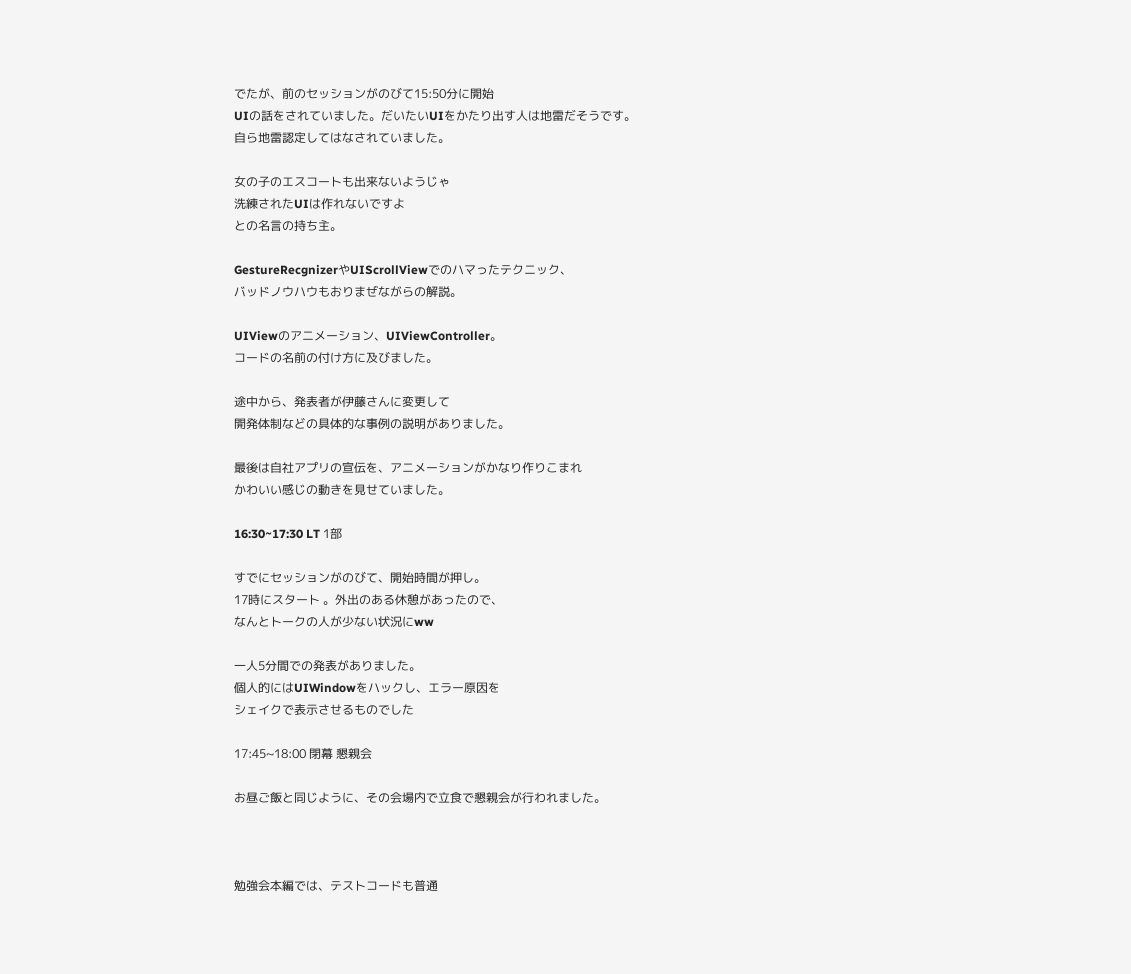でたが、前のセッションがのびて15:50分に開始
UIの話をされていました。だいたいUIをかたり出す人は地雷だそうです。
自ら地雷認定してはなされていました。

女の子のエスコートも出来ないようじゃ
洗練されたUIは作れないですよ
との名言の持ち主。

GestureRecgnizerやUIScrollViewでのハマったテクニック、
バッドノウハウもおりまぜながらの解説。

UIViewのアニメーション、UIViewController。
コードの名前の付け方に及びました。

途中から、発表者が伊藤さんに変更して
開発体制などの具体的な事例の説明がありました。

最後は自社アプリの宣伝を、アニメーションがかなり作りこまれ
かわいい感じの動きを見せていました。

16:30~17:30 LT 1部

すでにセッションがのびて、開始時間が押し。
17時にスタート 。外出のある休憩があったので、
なんとトークの人が少ない状況にww

一人5分間での発表がありました。
個人的にはUIWindowをハックし、エラー原因を
シェイクで表示させるものでした

17:45~18:00 閉幕 懇親会

お昼ご飯と同じように、その会場内で立食で懇親会が行われました。



勉強会本編では、テストコードも普通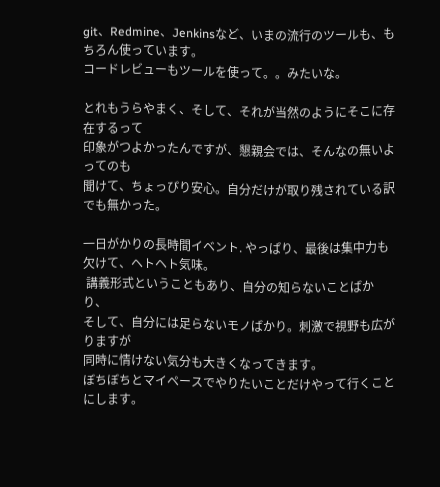git、Redmine、Jenkinsなど、いまの流行のツールも、もちろん使っています。
コードレビューもツールを使って。。みたいな。

とれもうらやまく、そして、それが当然のようにそこに存在するって
印象がつよかったんですが、懇親会では、そんなの無いよってのも
聞けて、ちょっぴり安心。自分だけが取り残されている訳でも無かった。

一日がかりの長時間イベント. やっぱり、最後は集中力も欠けて、ヘトヘト気味。
 講義形式ということもあり、自分の知らないことばかり、
そして、自分には足らないモノばかり。刺激で視野も広がりますが
同時に情けない気分も大きくなってきます。
ぼちぼちとマイペースでやりたいことだけやって行くことにします。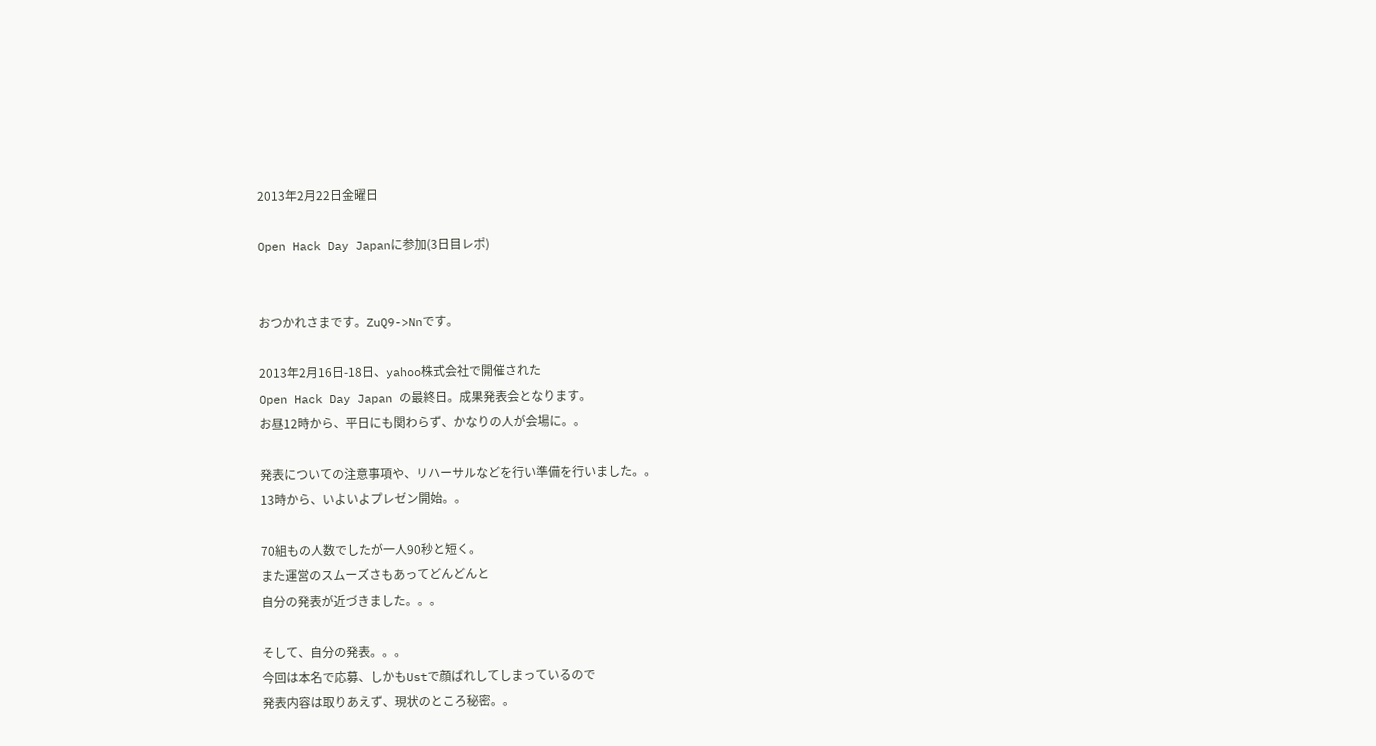2013年2月22日金曜日

Open Hack Day Japanに参加(3日目レポ)


おつかれさまです。ZuQ9->Nnです。

2013年2月16日-18日、yahoo株式会社で開催された
Open Hack Day Japan の最終日。成果発表会となります。
お昼12時から、平日にも関わらず、かなりの人が会場に。。

発表についての注意事項や、リハーサルなどを行い準備を行いました。。
13時から、いよいよプレゼン開始。。

70組もの人数でしたが一人90秒と短く。
また運営のスムーズさもあってどんどんと
自分の発表が近づきました。。。

そして、自分の発表。。。
今回は本名で応募、しかもUstで顔ばれしてしまっているので
発表内容は取りあえず、現状のところ秘密。。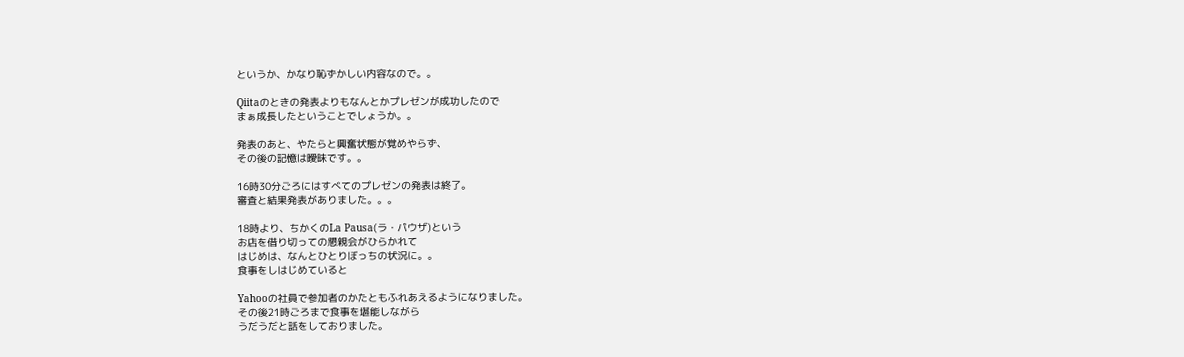というか、かなり恥ずかしい内容なので。。

Qiitaのときの発表よりもなんとかプレゼンが成功したので
まぁ成長したということでしょうか。。

発表のあと、やたらと興奮状態が覚めやらず、
その後の記憶は曖昧です。。

16時30分ごろにはすべてのプレゼンの発表は終了。
審査と結果発表がありました。。。

18時より、ちかくのLa Pausa(ラ・パウザ)という
お店を借り切っての懇親会がひらかれて
はじめは、なんとひとりぼっちの状況に。。
食事をしはじめていると

Yahooの社員で参加者のかたともふれあえるようになりました。
その後21時ごろまで食事を堪能しながら
うだうだと話をしておりました。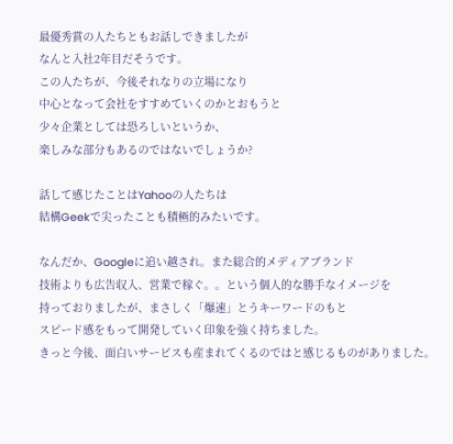最優秀賞の人たちともお話しできましたが
なんと入社2年目だそうです。
この人たちが、今後それなりの立場になり
中心となって会社をすすめていくのかとおもうと
少々企業としては恐ろしいというか、
楽しみな部分もあるのではないでしょうか?

話して感じたことはYahooの人たちは
結構Geekで尖ったことも積極的みたいです。

なんだか、Googleに追い越され。また総合的メディアブランド
技術よりも広告収入、営業で稼ぐ。。という個人的な勝手なイメージを
持っておりましたが、まさしく「爆速」とうキーワードのもと
スピード感をもって開発していく印象を強く持ちました。
きっと今後、面白いサービスも産まれてくるのではと感じるものがありました。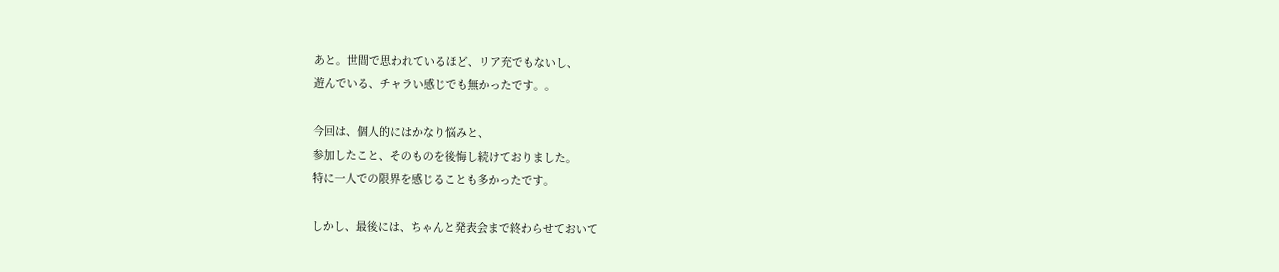あと。世間で思われているほど、リア充でもないし、
遊んでいる、チャラい感じでも無かったです。。

今回は、個人的にはかなり悩みと、
参加したこと、そのものを後悔し続けておりました。
特に一人での限界を感じることも多かったです。

しかし、最後には、ちゃんと発表会まで終わらせておいて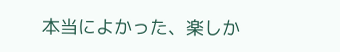本当によかった、楽しか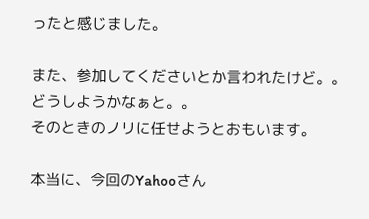ったと感じました。

また、参加してくださいとか言われたけど。。どうしようかなぁと。。
そのときのノリに任せようとおもいます。

本当に、今回のYahooさん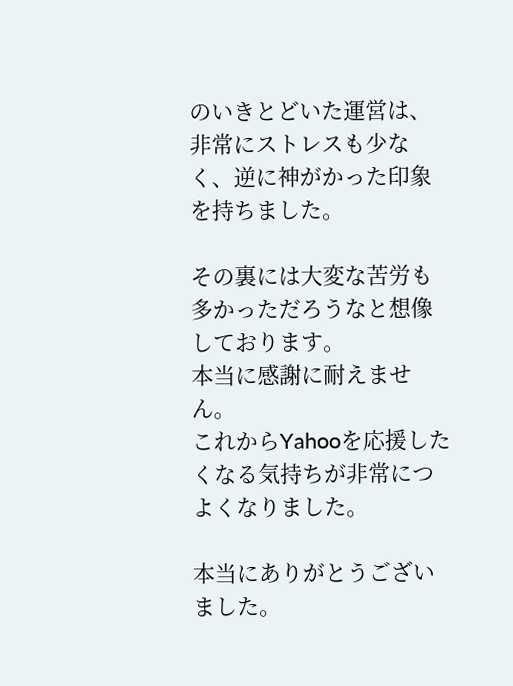のいきとどいた運営は、
非常にストレスも少なく、逆に神がかった印象を持ちました。

その裏には大変な苦労も多かっただろうなと想像しております。
本当に感謝に耐えません。
これからYahooを応援したくなる気持ちが非常につよくなりました。

本当にありがとうございました。